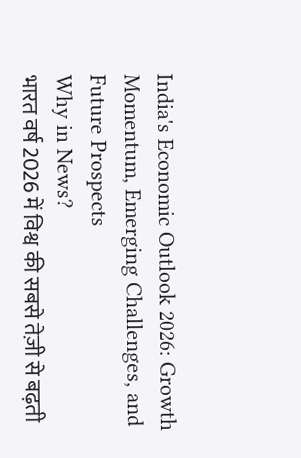India's Economic Outlook 2026: Growth Momentum, Emerging Challenges, and Future Prospects
Why in News?
भारत वर्ष 2026 में विश्व की सबसे तेज़ी से बढ़ती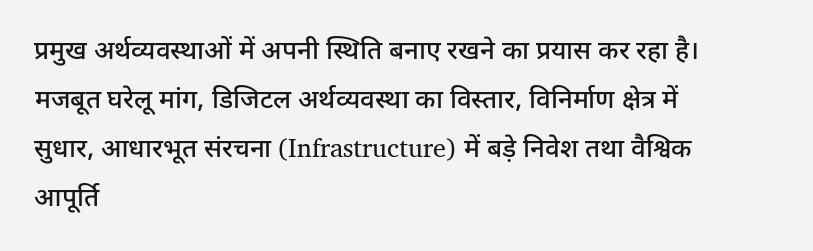प्रमुख अर्थव्यवस्थाओं में अपनी स्थिति बनाए रखने का प्रयास कर रहा है। मजबूत घरेलू मांग, डिजिटल अर्थव्यवस्था का विस्तार, विनिर्माण क्षेत्र में सुधार, आधारभूत संरचना (Infrastructure) में बड़े निवेश तथा वैश्विक आपूर्ति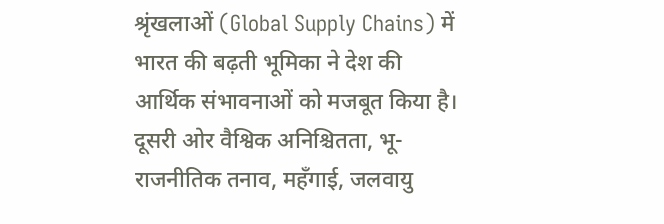श्रृंखलाओं (Global Supply Chains) में भारत की बढ़ती भूमिका ने देश की आर्थिक संभावनाओं को मजबूत किया है। दूसरी ओर वैश्विक अनिश्चितता, भू-राजनीतिक तनाव, महँगाई, जलवायु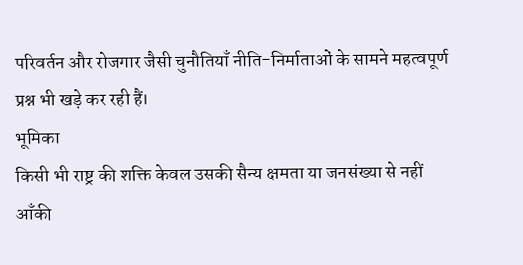परिवर्तन और रोजगार जैसी चुनौतियाँ नीति-निर्माताओं के सामने महत्वपूर्ण प्रश्न भी खड़े कर रही हैं।
भूमिका
किसी भी राष्ट्र की शक्ति केवल उसकी सैन्य क्षमता या जनसंख्या से नहीं आँकी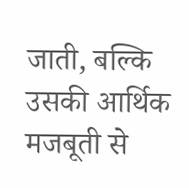जाती, बल्कि उसकी आर्थिक मजबूती से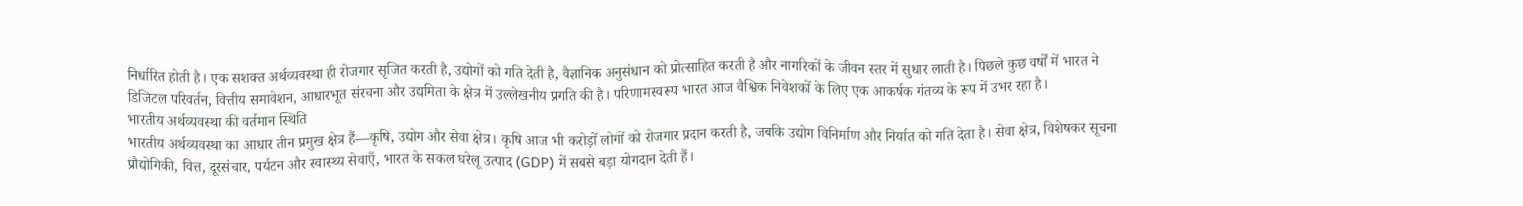निर्धारित होती है। एक सशक्त अर्थव्यवस्था ही रोजगार सृजित करती है, उद्योगों को गति देती है, वैज्ञानिक अनुसंधान को प्रोत्साहित करती है और नागरिकों के जीवन स्तर में सुधार लाती है। पिछले कुछ वर्षों में भारत ने डिजिटल परिवर्तन, वित्तीय समावेशन, आधारभूत संरचना और उद्यमिता के क्षेत्र में उल्लेखनीय प्रगति की है। परिणामस्वरूप भारत आज वैश्विक निवेशकों के लिए एक आकर्षक गंतव्य के रूप में उभर रहा है।
भारतीय अर्थव्यवस्था की वर्तमान स्थिति
भारतीय अर्थव्यवस्था का आधार तीन प्रमुख क्षेत्र हैं—कृषि, उद्योग और सेवा क्षेत्र। कृषि आज भी करोड़ों लोगों को रोजगार प्रदान करती है, जबकि उद्योग विनिर्माण और निर्यात को गति देता है। सेवा क्षेत्र, विशेषकर सूचना प्रौद्योगिकी, वित्त, दूरसंचार, पर्यटन और स्वास्थ्य सेवाएँ, भारत के सकल घरेलू उत्पाद (GDP) में सबसे बड़ा योगदान देती हैं।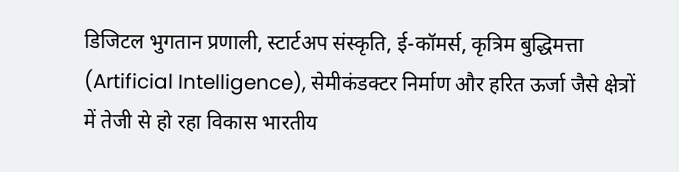डिजिटल भुगतान प्रणाली, स्टार्टअप संस्कृति, ई-कॉमर्स, कृत्रिम बुद्धिमत्ता (Artificial Intelligence), सेमीकंडक्टर निर्माण और हरित ऊर्जा जैसे क्षेत्रों में तेजी से हो रहा विकास भारतीय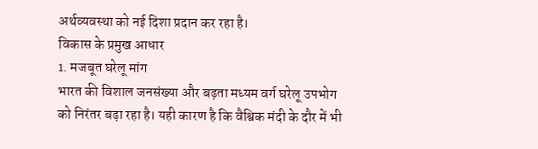अर्थव्यवस्था को नई दिशा प्रदान कर रहा है।
विकास के प्रमुख आधार
1. मजबूत घरेलू मांग
भारत की विशाल जनसंख्या और बढ़ता मध्यम वर्ग घरेलू उपभोग को निरंतर बढ़ा रहा है। यही कारण है कि वैश्विक मंदी के दौर में भी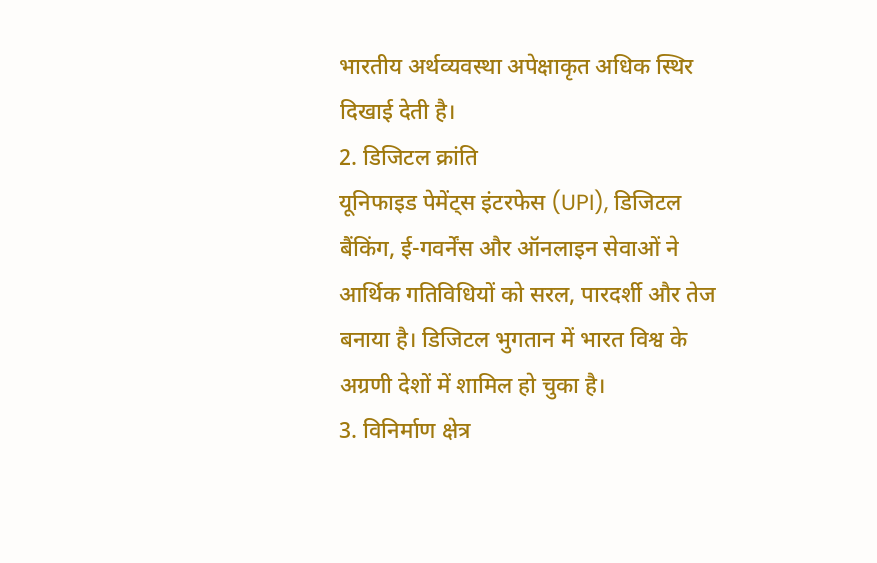भारतीय अर्थव्यवस्था अपेक्षाकृत अधिक स्थिर दिखाई देती है।
2. डिजिटल क्रांति
यूनिफाइड पेमेंट्स इंटरफेस (UPI), डिजिटल बैंकिंग, ई-गवर्नेंस और ऑनलाइन सेवाओं ने आर्थिक गतिविधियों को सरल, पारदर्शी और तेज बनाया है। डिजिटल भुगतान में भारत विश्व के अग्रणी देशों में शामिल हो चुका है।
3. विनिर्माण क्षेत्र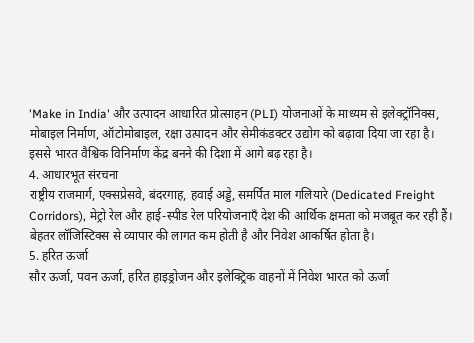'Make in India' और उत्पादन आधारित प्रोत्साहन (PLI) योजनाओं के माध्यम से इलेक्ट्रॉनिक्स, मोबाइल निर्माण, ऑटोमोबाइल, रक्षा उत्पादन और सेमीकंडक्टर उद्योग को बढ़ावा दिया जा रहा है। इससे भारत वैश्विक विनिर्माण केंद्र बनने की दिशा में आगे बढ़ रहा है।
4. आधारभूत संरचना
राष्ट्रीय राजमार्ग, एक्सप्रेसवे, बंदरगाह, हवाई अड्डे, समर्पित माल गलियारे (Dedicated Freight Corridors), मेट्रो रेल और हाई-स्पीड रेल परियोजनाएँ देश की आर्थिक क्षमता को मजबूत कर रही हैं। बेहतर लॉजिस्टिक्स से व्यापार की लागत कम होती है और निवेश आकर्षित होता है।
5. हरित ऊर्जा
सौर ऊर्जा, पवन ऊर्जा, हरित हाइड्रोजन और इलेक्ट्रिक वाहनों में निवेश भारत को ऊर्जा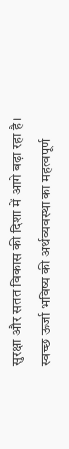सुरक्षा और सतत विकास की दिशा में आगे बढ़ा रहा है। स्वच्छ ऊर्जा भविष्य की अर्थव्यवस्था का महत्वपूर्ण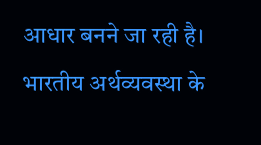आधार बनने जा रही है।
भारतीय अर्थव्यवस्था के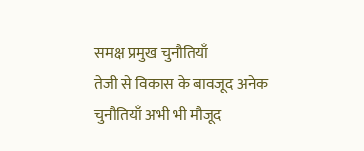समक्ष प्रमुख चुनौतियाँ
तेजी से विकास के बावजूद अनेक चुनौतियाँ अभी भी मौजूद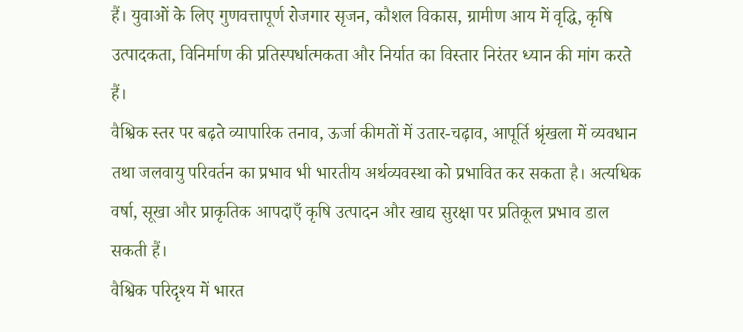हैं। युवाओं के लिए गुणवत्तापूर्ण रोजगार सृजन, कौशल विकास, ग्रामीण आय में वृद्धि, कृषि उत्पादकता, विनिर्माण की प्रतिस्पर्धात्मकता और निर्यात का विस्तार निरंतर ध्यान की मांग करते हैं।
वैश्विक स्तर पर बढ़ते व्यापारिक तनाव, ऊर्जा कीमतों में उतार-चढ़ाव, आपूर्ति श्रृंखला में व्यवधान तथा जलवायु परिवर्तन का प्रभाव भी भारतीय अर्थव्यवस्था को प्रभावित कर सकता है। अत्यधिक वर्षा, सूखा और प्राकृतिक आपदाएँ कृषि उत्पादन और खाद्य सुरक्षा पर प्रतिकूल प्रभाव डाल सकती हैं।
वैश्विक परिदृश्य में भारत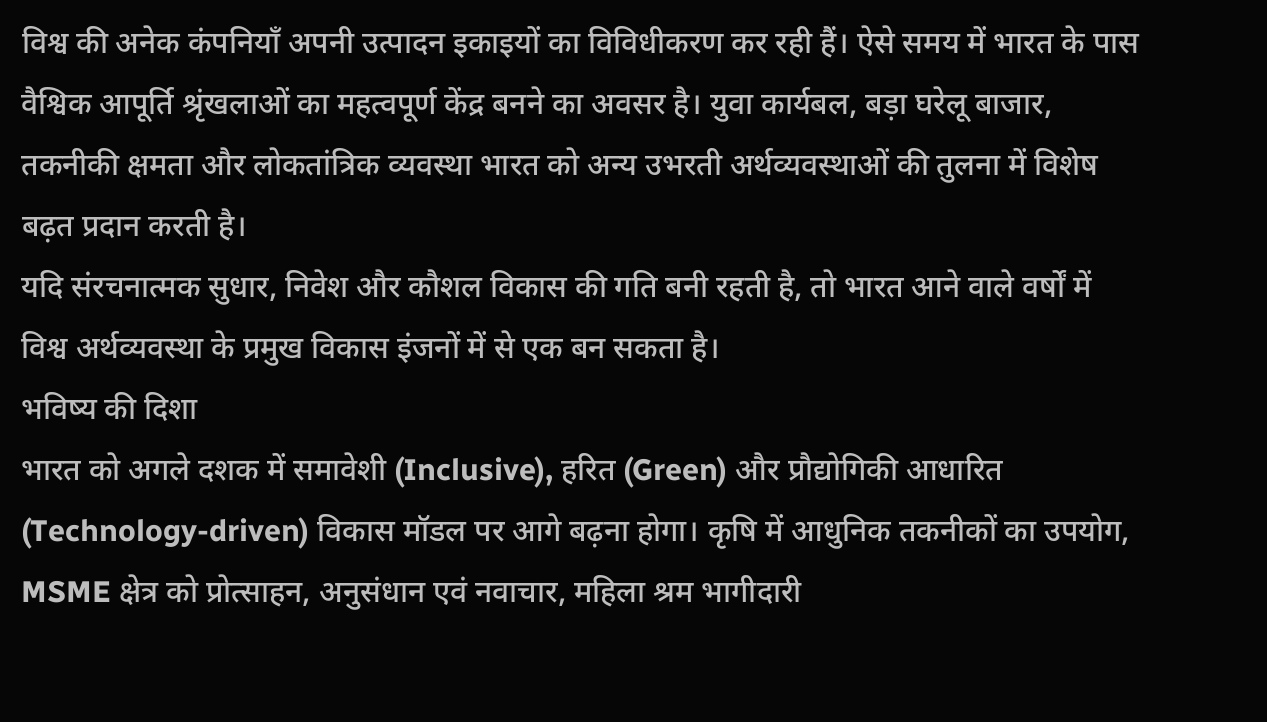विश्व की अनेक कंपनियाँ अपनी उत्पादन इकाइयों का विविधीकरण कर रही हैं। ऐसे समय में भारत के पास वैश्विक आपूर्ति श्रृंखलाओं का महत्वपूर्ण केंद्र बनने का अवसर है। युवा कार्यबल, बड़ा घरेलू बाजार, तकनीकी क्षमता और लोकतांत्रिक व्यवस्था भारत को अन्य उभरती अर्थव्यवस्थाओं की तुलना में विशेष बढ़त प्रदान करती है।
यदि संरचनात्मक सुधार, निवेश और कौशल विकास की गति बनी रहती है, तो भारत आने वाले वर्षों में विश्व अर्थव्यवस्था के प्रमुख विकास इंजनों में से एक बन सकता है।
भविष्य की दिशा
भारत को अगले दशक में समावेशी (Inclusive), हरित (Green) और प्रौद्योगिकी आधारित (Technology-driven) विकास मॉडल पर आगे बढ़ना होगा। कृषि में आधुनिक तकनीकों का उपयोग, MSME क्षेत्र को प्रोत्साहन, अनुसंधान एवं नवाचार, महिला श्रम भागीदारी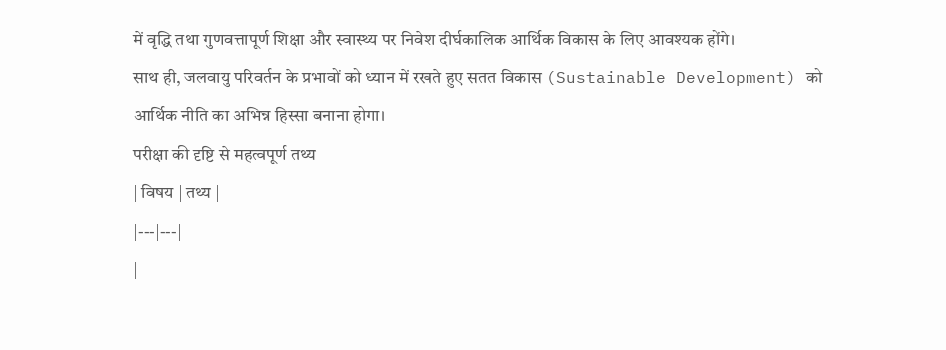में वृद्धि तथा गुणवत्तापूर्ण शिक्षा और स्वास्थ्य पर निवेश दीर्घकालिक आर्थिक विकास के लिए आवश्यक होंगे।
साथ ही, जलवायु परिवर्तन के प्रभावों को ध्यान में रखते हुए सतत विकास (Sustainable Development) को आर्थिक नीति का अभिन्न हिस्सा बनाना होगा।
परीक्षा की दृष्टि से महत्वपूर्ण तथ्य
| विषय | तथ्य |
|---|---|
|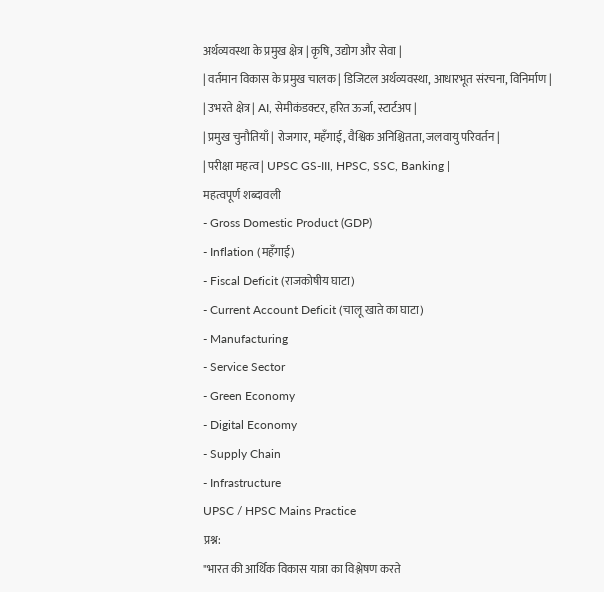अर्थव्यवस्था के प्रमुख क्षेत्र | कृषि, उद्योग और सेवा |
| वर्तमान विकास के प्रमुख चालक | डिजिटल अर्थव्यवस्था, आधारभूत संरचना, विनिर्माण |
| उभरते क्षेत्र | AI, सेमीकंडक्टर, हरित ऊर्जा, स्टार्टअप |
| प्रमुख चुनौतियाँ | रोजगार, महँगाई, वैश्विक अनिश्चितता, जलवायु परिवर्तन |
| परीक्षा महत्व | UPSC GS-III, HPSC, SSC, Banking |
महत्वपूर्ण शब्दावली
- Gross Domestic Product (GDP)
- Inflation (महँगाई)
- Fiscal Deficit (राजकोषीय घाटा)
- Current Account Deficit (चालू खाते का घाटा)
- Manufacturing
- Service Sector
- Green Economy
- Digital Economy
- Supply Chain
- Infrastructure
UPSC / HPSC Mains Practice
प्रश्न:
"भारत की आर्थिक विकास यात्रा का विश्लेषण करते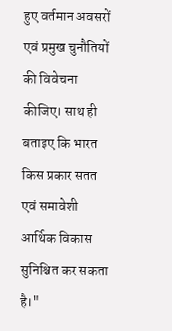हुए वर्तमान अवसरों एवं प्रमुख चुनौतियों की विवेचना कीजिए। साथ ही बताइए कि भारत किस प्रकार सतत एवं समावेशी आर्थिक विकास सुनिश्चित कर सकता है।"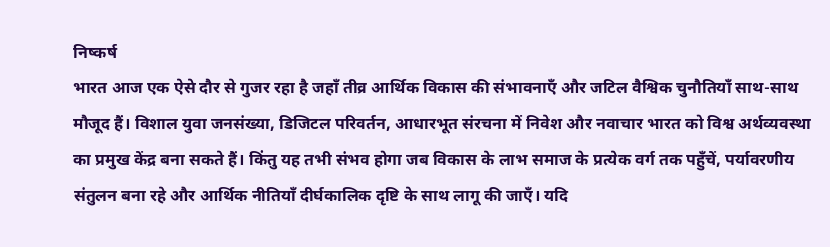निष्कर्ष
भारत आज एक ऐसे दौर से गुजर रहा है जहाँ तीव्र आर्थिक विकास की संभावनाएँ और जटिल वैश्विक चुनौतियाँ साथ-साथ मौजूद हैं। विशाल युवा जनसंख्या, डिजिटल परिवर्तन, आधारभूत संरचना में निवेश और नवाचार भारत को विश्व अर्थव्यवस्था का प्रमुख केंद्र बना सकते हैं। किंतु यह तभी संभव होगा जब विकास के लाभ समाज के प्रत्येक वर्ग तक पहुँचें, पर्यावरणीय संतुलन बना रहे और आर्थिक नीतियाँ दीर्घकालिक दृष्टि के साथ लागू की जाएँ। यदि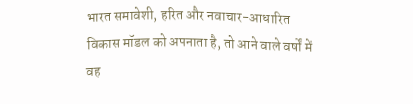भारत समावेशी, हरित और नवाचार-आधारित विकास मॉडल को अपनाता है, तो आने वाले वर्षों में वह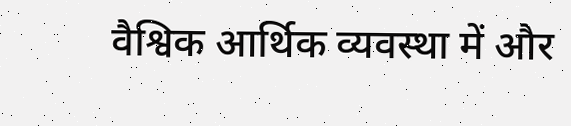वैश्विक आर्थिक व्यवस्था में और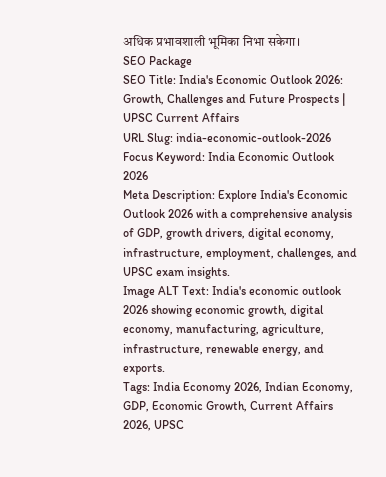अधिक प्रभावशाली भूमिका निभा सकेगा।
SEO Package
SEO Title: India's Economic Outlook 2026: Growth, Challenges and Future Prospects | UPSC Current Affairs
URL Slug: india-economic-outlook-2026
Focus Keyword: India Economic Outlook 2026
Meta Description: Explore India's Economic Outlook 2026 with a comprehensive analysis of GDP, growth drivers, digital economy, infrastructure, employment, challenges, and UPSC exam insights.
Image ALT Text: India's economic outlook 2026 showing economic growth, digital economy, manufacturing, agriculture, infrastructure, renewable energy, and exports.
Tags: India Economy 2026, Indian Economy, GDP, Economic Growth, Current Affairs 2026, UPSC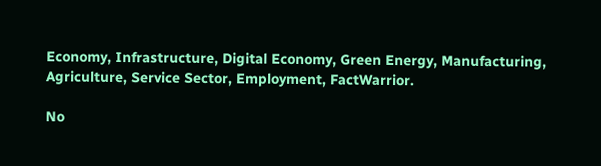Economy, Infrastructure, Digital Economy, Green Energy, Manufacturing, Agriculture, Service Sector, Employment, FactWarrior.

No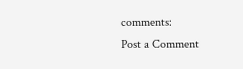comments:
Post a Comment